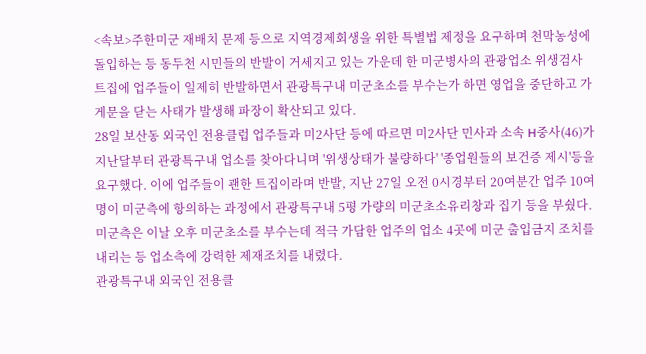<속보>주한미군 재배치 문제 등으로 지역경제회생을 위한 특별법 제정을 요구하며 천막농성에 돌입하는 등 동두천 시민들의 반발이 거세지고 있는 가운데 한 미군병사의 관광업소 위생검사 트집에 업주들이 일제히 반발하면서 관광특구내 미군초소를 부수는가 하면 영업을 중단하고 가게문을 닫는 사태가 발생해 파장이 확산되고 있다.
28일 보산동 외국인 전용클럽 업주들과 미2사단 등에 따르면 미2사단 민사과 소속 H중사(46)가 지난달부터 관광특구내 업소를 찾아다니며 '위생상태가 불량하다' '종업원들의 보건증 제시'등을 요구했다. 이에 업주들이 괜한 트집이라며 반발, 지난 27일 오전 0시경부터 20여분간 업주 10여명이 미군측에 항의하는 과정에서 관광특구내 5평 가량의 미군초소유리창과 집기 등을 부쉈다.
미군측은 이날 오후 미군초소를 부수는데 적극 가담한 업주의 업소 4곳에 미군 출입금지 조치를 내리는 등 업소측에 강력한 제재조치를 내렸다.
관광특구내 외국인 전용클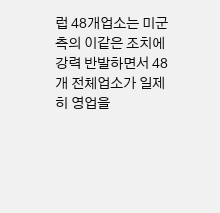럽 48개업소는 미군측의 이같은 조치에 강력 반발하면서 48개 전체업소가 일제히 영업을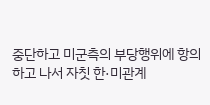중단하고 미군측의 부당행위에 항의하고 나서 자칫 한·미관계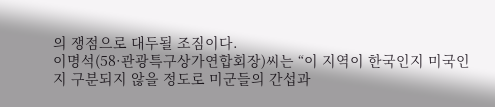의 쟁점으로 대두될 조짐이다.
이명석(58·관광특구상가연합회장)씨는 “이 지역이 한국인지 미국인지 구분되지 않을 정도로 미군들의 간섭과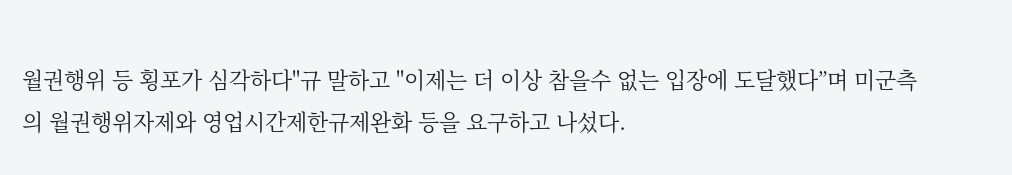월권행위 등 횡포가 심각하다"규 말하고 "이제는 더 이상 참을수 없는 입장에 도달했다”며 미군측의 월권행위자제와 영업시간제한규제완화 등을 요구하고 나섰다.